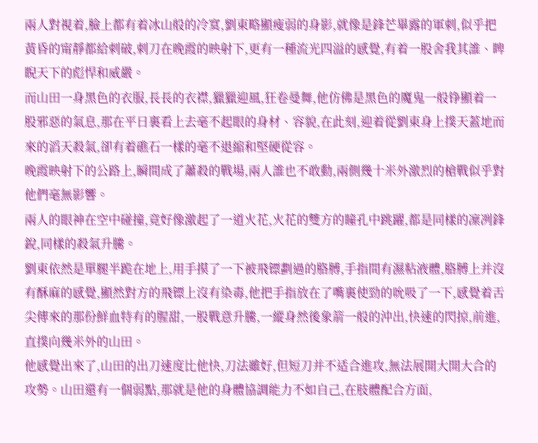兩人對視着,臉上都有着冰山般的冷寞,劉東略顯瘦弱的身影,就像是鋒芒畢露的軍刺,似乎把黃昏的甯靜都給刺破,刺刀在晚霞的映射下,更有一種流光四溢的感覺,有着一股舍我其誰、睥睨天下的彪悍和威嚴。
而山田一身黑色的衣服,長長的衣襟,獵獵迎風,狂卷曼舞,他仿佛是黑色的魔鬼一般铮顯着一股邪惡的氣息,那在平日裏看上去毫不起眼的身材、容貌,在此刻,迎着從劉東身上撲天蓋地而來的滔天殺氣,卻有着礁石一樣的毫不退縮和堅硬從容。
晚霞映射下的公路上,瞬間成了蕭殺的戰場,兩人誰也不敢動,兩側幾十米外激烈的槍戰似乎對他們毫無影響。
兩人的眼神在空中碰撞,竟好像激起了一道火花,火花的雙方的瞳孔中跳躍,都是同樣的凜冽鋒銳,同樣的殺氣升騰。
劉東依然是單腿半跪在地上,用手摸了一下被飛镖劃過的胳膊,手指間有濕粘液體,胳膊上并沒有酥麻的感覺,顯然對方的飛镖上沒有染毒,他把手指放在了嘴裏使勁的吮吸了一下,感覺着舌尖傳來的那份鮮血特有的腥甜,一股戰意升騰,一縱身然後象箭一般的沖出,快速的閃掠,前進,直撲向幾米外的山田。
他感覺出來了,山田的出刀速度比他快,刀法雖好,但短刀并不适合進攻,無法展開大開大合的攻勢。山田還有一個弱點,那就是他的身體協調能力不如自己,在肢體配合方面,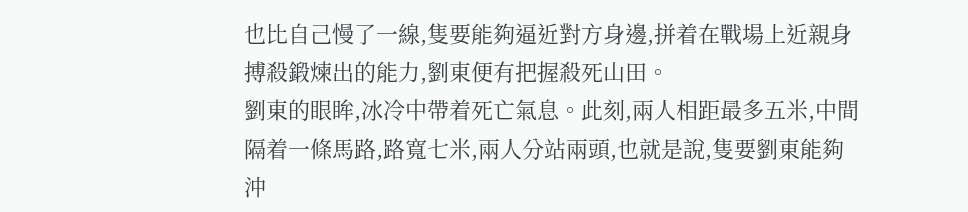也比自己慢了一線,隻要能夠逼近對方身邊,拼着在戰場上近親身搏殺鍛煉出的能力,劉東便有把握殺死山田。
劉東的眼眸,冰冷中帶着死亡氣息。此刻,兩人相距最多五米,中間隔着一條馬路,路寬七米,兩人分站兩頭,也就是說,隻要劉東能夠沖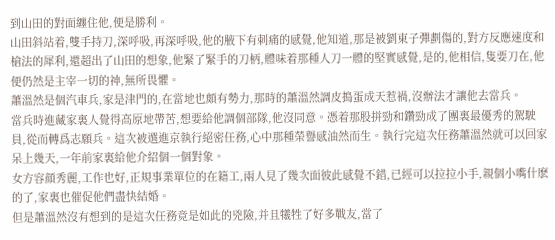到山田的對面纏住他,便是勝利。
山田斜站着,雙手持刀,深呼吸,再深呼吸,他的腋下有刺痛的感覺,他知道,那是被劉東子彈劃傷的,對方反應速度和槍法的犀利,還超出了山田的想象,他緊了緊手的刀柄,體味着那種人刀一體的堅實感覺,是的,他相信,隻要刀在,他便仍然是主宰一切的神,無所畏懼。
蕭溫然是個汽車兵,家是津門的,在當地也頗有勢力,那時的蕭溫然調皮搗蛋成天惹禍,沒辦法才讓他去當兵。
當兵時進藏家裏人覺得高原地帶苦,想要給他調個部隊,他沒同意。憑着那股拼勁和鑽勁成了團裏最優秀的駕駛員,從而轉爲志願兵。這次被選進京執行絕密任務,心中那種榮譽感油然而生。執行完這次任務蕭溫然就可以回家呆上幾天,一年前家裏給他介紹個一個對象。
女方容顔秀麗,工作也好,正規事業單位的在籍工,兩人見了幾次面彼此感覺不錯,已經可以拉拉小手,親個小嘴什麽的了,家裏也催促他們盡快結婚。
但是蕭溫然沒有想到的是這次任務竟是如此的兇險,并且犧牲了好多戰友,當了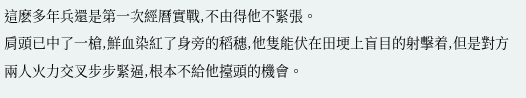這麽多年兵還是第一次經曆實戰,不由得他不緊張。
肩頭已中了一槍,鮮血染紅了身旁的稻穗,他隻能伏在田埂上盲目的射擊着,但是對方兩人火力交叉步步緊逼,根本不給他擡頭的機會。